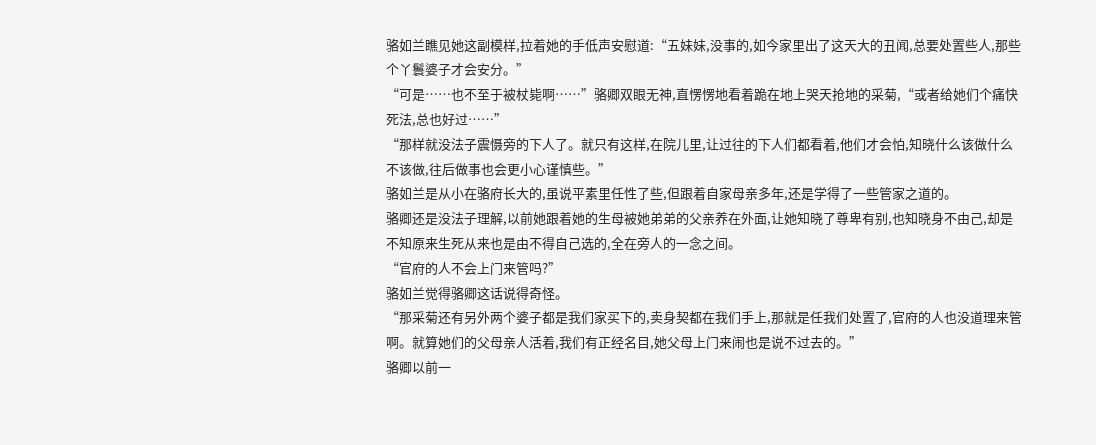骆如兰瞧见她这副模样,拉着她的手低声安慰道:“五妹妹,没事的,如今家里出了这天大的丑闻,总要处置些人,那些个丫鬟婆子才会安分。”
“可是……也不至于被杖毙啊……”骆卿双眼无神,直愣愣地看着跪在地上哭天抢地的采菊,“或者给她们个痛快死法,总也好过……”
“那样就没法子震慑旁的下人了。就只有这样,在院儿里,让过往的下人们都看着,他们才会怕,知晓什么该做什么不该做,往后做事也会更小心谨慎些。”
骆如兰是从小在骆府长大的,虽说平素里任性了些,但跟着自家母亲多年,还是学得了一些管家之道的。
骆卿还是没法子理解,以前她跟着她的生母被她弟弟的父亲养在外面,让她知晓了尊卑有别,也知晓身不由己,却是不知原来生死从来也是由不得自己选的,全在旁人的一念之间。
“官府的人不会上门来管吗?”
骆如兰觉得骆卿这话说得奇怪。
“那采菊还有另外两个婆子都是我们家买下的,卖身契都在我们手上,那就是任我们处置了,官府的人也没道理来管啊。就算她们的父母亲人活着,我们有正经名目,她父母上门来闹也是说不过去的。”
骆卿以前一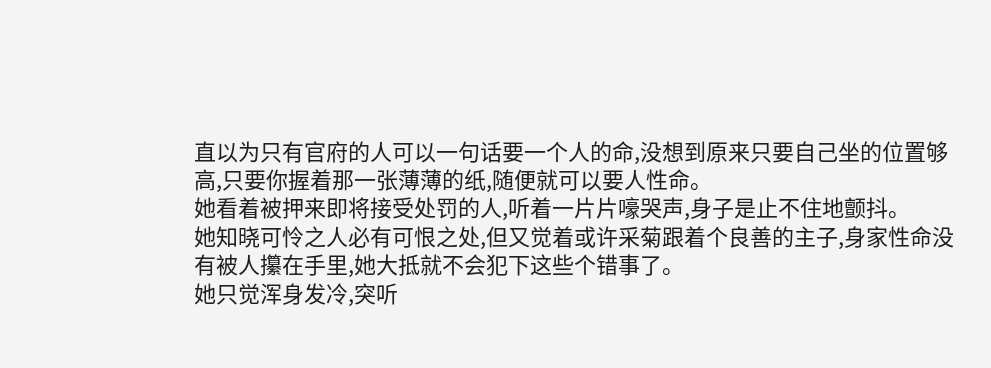直以为只有官府的人可以一句话要一个人的命,没想到原来只要自己坐的位置够高,只要你握着那一张薄薄的纸,随便就可以要人性命。
她看着被押来即将接受处罚的人,听着一片片嚎哭声,身子是止不住地颤抖。
她知晓可怜之人必有可恨之处,但又觉着或许采菊跟着个良善的主子,身家性命没有被人攥在手里,她大抵就不会犯下这些个错事了。
她只觉浑身发冷,突听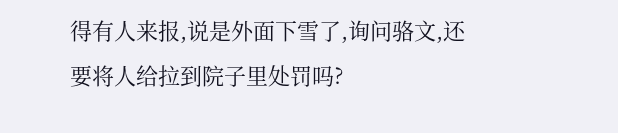得有人来报,说是外面下雪了,询问骆文,还要将人给拉到院子里处罚吗?